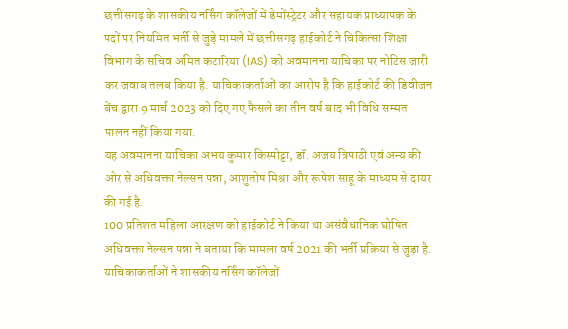छत्तीसगढ़ के शासकीय नर्सिंग कॉलेजों में डेमोंस्ट्रेटर और सहायक प्राध्यापक के पदों पर नियमित भर्ती से जुड़े मामले में छत्तीसगढ़ हाईकोर्ट ने चिकित्सा शिक्षा विभाग के सचिव अमित कटारिया (IAS) को अवमानना याचिका पर नोटिस जारी कर जवाब तलब किया है. याचिकाकर्ताओं का आरोप है कि हाईकोर्ट की डिवीजन बेंच द्वारा 9 मार्च 2023 को दिए गए फैसले का तीन वर्ष बाद भी विधि सम्मत पालन नहीं किया गया.
यह अवमानना याचिका अभय कुमार किस्पोट्टा, डॉ. अजय त्रिपाठी एवं अन्य की ओर से अधिवक्ता नेल्सन पन्ना, आशुतोष मिश्रा और रूपेश साहू के माध्यम से दायर की गई है.
100 प्रतिशत महिला आरक्षण को हाईकोर्ट ने किया था असंवैधानिक घोषित
अधिवक्ता नेल्सन पन्ना ने बताया कि मामला वर्ष 2021 की भर्ती प्रक्रिया से जुड़ा है. याचिकाकर्ताओं ने शासकीय नर्सिंग कॉलेजों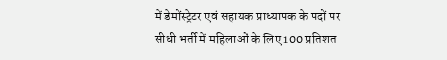में डेमोंस्ट्रेटर एवं सहायक प्राध्यापक के पदों पर सीधी भर्ती में महिलाओं के लिए 100 प्रतिशत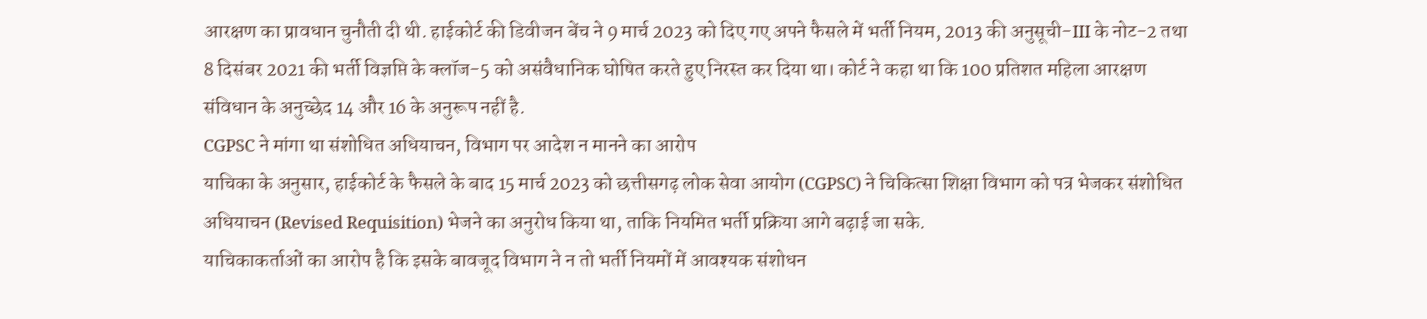आरक्षण का प्रावधान चुनौती दी थी. हाईकोर्ट की डिवीजन बेंच ने 9 मार्च 2023 को दिए गए अपने फैसले में भर्ती नियम, 2013 की अनुसूची-III के नोट-2 तथा 8 दिसंबर 2021 की भर्ती विज्ञप्ति के क्लॉज-5 को असंवैधानिक घोषित करते हुए निरस्त कर दिया था। कोर्ट ने कहा था कि 100 प्रतिशत महिला आरक्षण संविधान के अनुच्छेद 14 और 16 के अनुरूप नहीं है.
CGPSC ने मांगा था संशोधित अधियाचन, विभाग पर आदेश न मानने का आरोप
याचिका के अनुसार, हाईकोर्ट के फैसले के बाद 15 मार्च 2023 को छत्तीसगढ़ लोक सेवा आयोग (CGPSC) ने चिकित्सा शिक्षा विभाग को पत्र भेजकर संशोधित अधियाचन (Revised Requisition) भेजने का अनुरोध किया था, ताकि नियमित भर्ती प्रक्रिया आगे बढ़ाई जा सके.
याचिकाकर्ताओं का आरोप है कि इसके बावजूद विभाग ने न तो भर्ती नियमों में आवश्यक संशोधन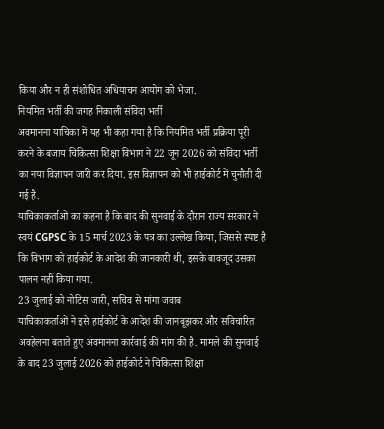किया और न ही संशोधित अधियाचन आयोग को भेजा.
नियमित भर्ती की जगह निकाली संविदा भर्ती
अवमानना याचिका में यह भी कहा गया है कि नियमित भर्ती प्रक्रिया पूरी करने के बजाय चिकित्सा शिक्षा विभाग ने 22 जून 2026 को संविदा भर्ती का नया विज्ञापन जारी कर दिया. इस विज्ञापन को भी हाईकोर्ट में चुनौती दी गई है.
याचिकाकर्ताओं का कहना है कि बाद की सुनवाई के दौरान राज्य सरकार ने स्वयं CGPSC के 15 मार्च 2023 के पत्र का उल्लेख किया, जिससे स्पष्ट है कि विभाग को हाईकोर्ट के आदेश की जानकारी थी, इसके बावजूद उसका पालन नहीं किया गया.
23 जुलाई को नोटिस जारी, सचिव से मांगा जवाब
याचिकाकर्ताओं ने इसे हाईकोर्ट के आदेश की जानबूझकर और सविचारित अवहेलना बताते हुए अवमानना कार्रवाई की मांग की है. मामले की सुनवाई के बाद 23 जुलाई 2026 को हाईकोर्ट ने चिकित्सा शिक्षा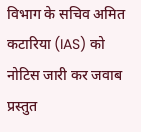विभाग के सचिव अमित कटारिया (IAS) को नोटिस जारी कर जवाब प्रस्तुत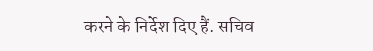करने के निर्देश दिए हैं. सचिव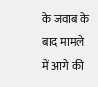के जवाब के बाद मामले में आगे की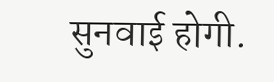सुनवाई होगी.